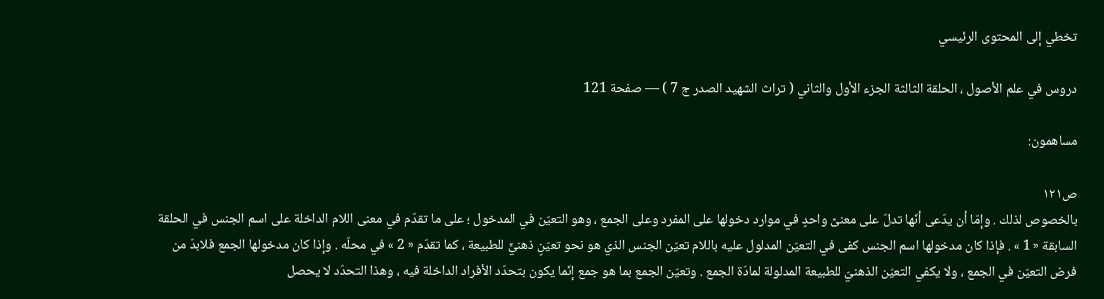تخطي إلى المحتوى الرئيسي

دروس في علم الأصول ، الحلقة الثالثة الجزء الأول والثاني ( تراث الشهيد الصدر ج 7 ) — صفحة 121

مساهمون:

ص١٢١
بالخصوص لذلك . وإمّا أن يدّعى أنّها تدلّ على معنىً واحدٍ في موارد دخولها على المفرد وعلى الجمع ، وهو التعيّن في المدخول ؛ على ما تقدّم في معنى اللام الداخلة على اسم الجنس في الحلقة السابقة « 1 » . فإذا كان مدخولها اسم الجنس كفى في التعيّن المدلول عليه باللام تعيّن الجنس الذي هو نحو تعيّنٍ ذهنيٍّ للطبيعة ، كما تقدّم « 2 » في محلّه . وإذا كان مدخولها الجمع فلابدّ من فرض التعيّن في الجمع ، ولا يكفي التعيّن الذهنيّ للطبيعة المدلولة لمادّة الجمع . وتعيّن الجمع بما هو جمع إنّما يكون بتحدّد الأفراد الداخلة فيه ، وهذا التحدّد لا يحصل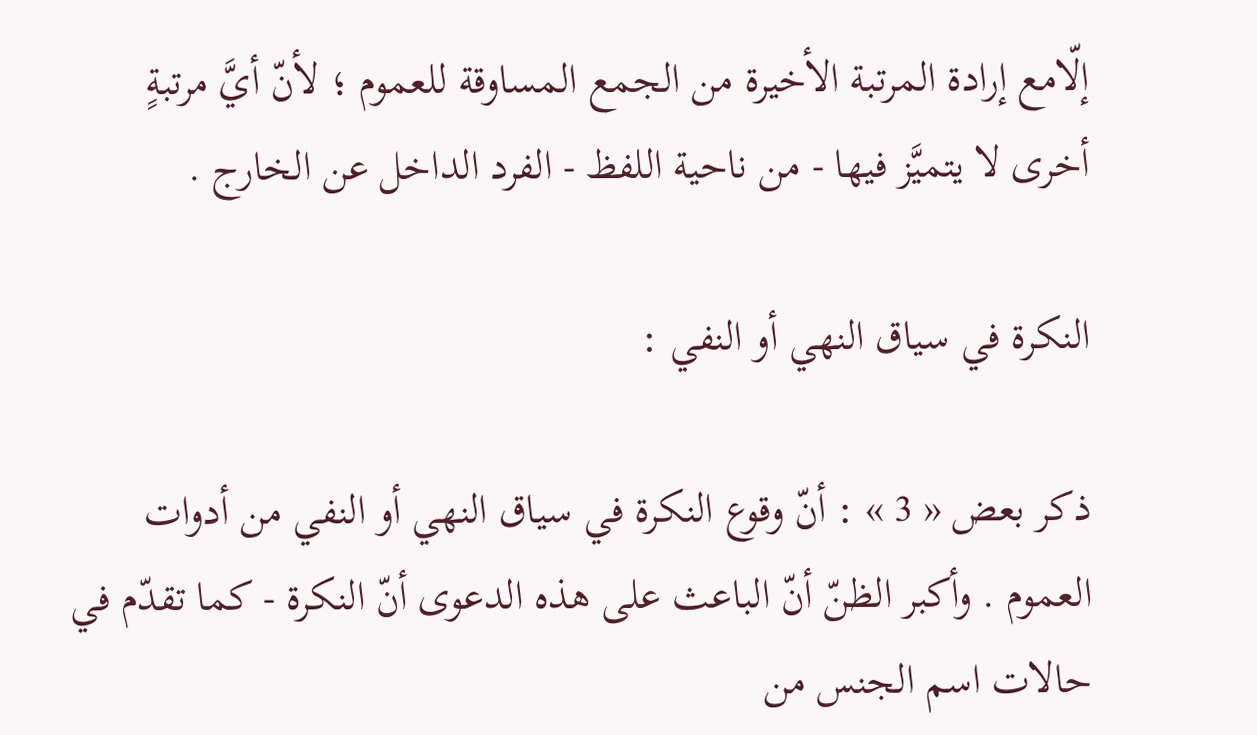إلّامع إرادة المرتبة الأخيرة من الجمع المساوقة للعموم ؛ لأنّ أيَّ مرتبةٍ أخرى لا يتميَّز فيها - من ناحية اللفظ - الفرد الداخل عن الخارج .

النكرة في سياق النهي أو النفي :

ذكر بعض « 3 » : أنّ وقوع النكرة في سياق النهي أو النفي من أدوات العموم . وأكبر الظنّ أنّ الباعث على هذه الدعوى أنّ النكرة - كما تقدّم في حالات اسم الجنس من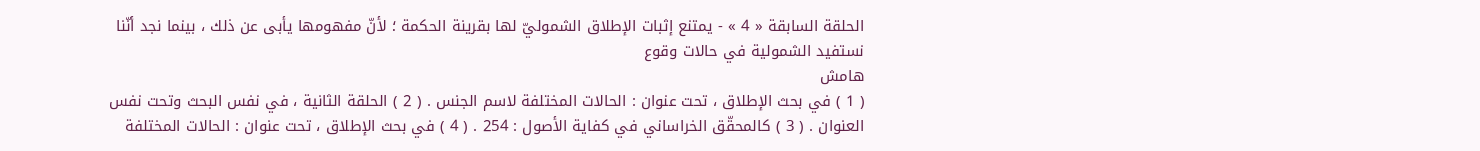الحلقة السابقة « 4 » - يمتنع إثبات الإطلاق الشموليّ لها بقرينة الحكمة ؛ لأنّ مفهومها يأبى عن ذلك ، بينما نجد أنّنا نستفيد الشمولية في حالات وقوع
هامش
( 1 ) في بحث الإطلاق ، تحت عنوان : الحالات المختلفة لاسم الجنس . ( 2 ) الحلقة الثانية ، في نفس البحث وتحت نفس العنوان . ( 3 ) كالمحقّق الخراساني في كفاية الأصول : 254 . ( 4 ) في بحث الإطلاق ، تحت عنوان : الحالات المختلفة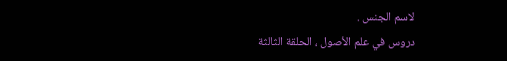لاسم الجنس .
دروس في علم الأصول ، الحلقة الثالثة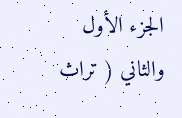الجزء الأول والثاني ( تراث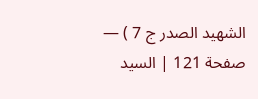الشهيد الصدر ج 7 ) — صفحة 121 | السيد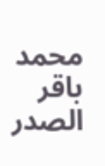محمد باقر الصدر